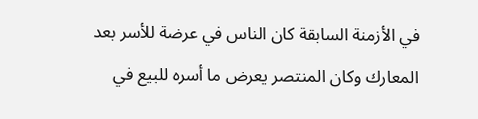في الأزمنة السابقة كان الناس في عرضة للأسر بعد المعارك وكان المنتصر يعرض ما أسره للبيع في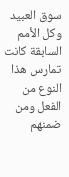سوق العبيد وكل الأمم السابقة كانت تمارس هذا النوع من الفعل ومن ضمنهم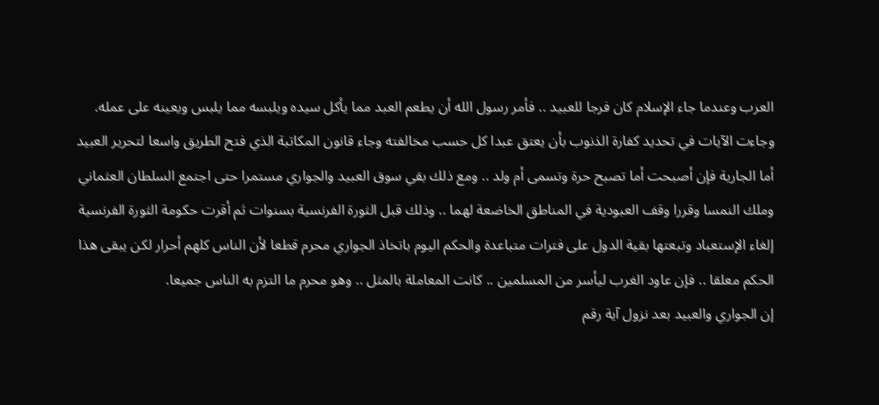العرب وعندما جاء الإسلام كان فرجا للعبيد .. فأمر رسول الله أن يطعم العبد مما يأكل سيده ويلبسه مما يلبس ويعينه على عمله. وجاءت الآيات في تحديد كفارة الذنوب بأن يعتق عبدا كل حسب مخالفته وجاء قانون المكاتبة الذي فتح الطريق واسعا لتحرير العبيد أما الجارية فإن أصبحت أما تصبح حرة وتسمى أم ولد .. ومع ذلك بقي سوق العبيد والجواري مستمرا حتى اجتمع السلطان العثماني وملك النمسا وقررا وقف العبودية في المناطق الخاضعة لهما .. وذلك قبل الثورة الفرنسية بسنوات ثم أقرت حكومة الثورة الفرنسية إلغاء الإستعباد وتبعتها بقية الدول على فترات متباعدة والحكم اليوم باتخاذ الجواري محرم قطعا لأن الناس كلهم أحرار لكن يبقى هذا الحكم معلقا .. فإن عاود الغرب ليأسر من المسلمين .. كانت المعاملة بالمثل .. وهو محرم ما التزم به الناس جميعا.
إن الجواري والعبيد بعد نزول آية رقم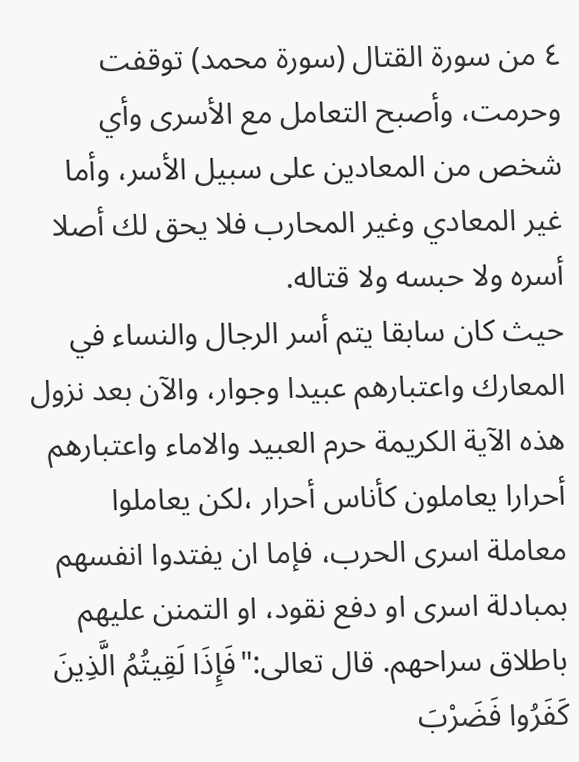٤ من سورة القتال (سورة محمد) توقفت وحرمت، وأصبح التعامل مع الأسرى وأي شخص من المعادين على سبيل الأسر، وأما غير المعادي وغير المحارب فلا يحق لك أصلا أسره ولا حبسه ولا قتاله.
حيث كان سابقا يتم أسر الرجال والنساء في المعارك واعتبارهم عبيدا وجوار، والآن بعد نزول هذه الآية الكريمة حرم العبيد والاماء واعتبارهم أحرارا يعاملون كأناس أحرار ،لكن يعاملوا معاملة اسرى الحرب، فإما ان يفتدوا انفسهم بمبادلة اسرى او دفع نقود، او التمنن عليهم باطلاق سراحهم. قال تعالى:"فَإِذَا لَقِيتُمُ الَّذِينَ كَفَرُوا فَضَرْبَ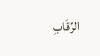الرِّقَابِ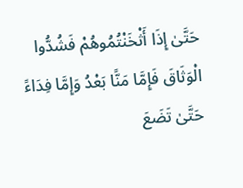حَتَّىٰ إِذَا أَثْخَنْتُمُوهُمْ فَشُدُّوا الْوَثَاقَ فَإِمَّا مَنًّا بَعْدُ وَإِمَّا فِدَاءً حَتَّىٰ تَضَعَ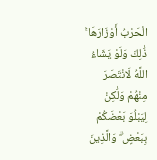الْحَرْبُ أَوْزَارَهَا ۚ ذَٰلِكَ وَلَوْ يَشَاءُ اللَّهُ لَانْتَصَرَ مِنْهُمْ وَلَٰكِنْ لِيَبْلُوَ بَعْضَكُمْ بِبَعْضٍ ۗ وَالَّذِينَ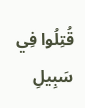قُتِلُوا فِي سَبِيلِ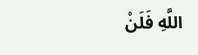اللَّهِ فَلَنْ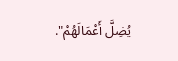يُضِلَّ أَعْمَالَهُمْ".